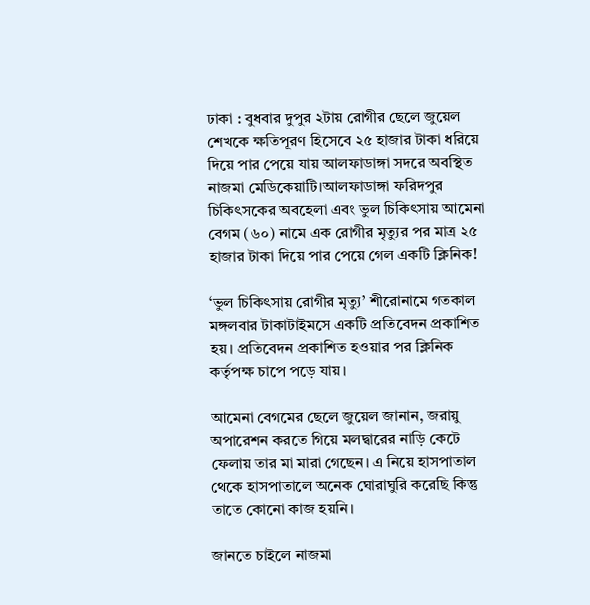ঢাকা : বুধবার দুপুর ২টায় রোগীর ছেলে জুয়েল শেখকে ক্ষতিপূরণ হিসেবে ২৫ হাজার টাকা ধরিয়ে দিয়ে পার পেয়ে যায় আলফাডাঙ্গা সদরে অবস্থিত নাজমা মেডিকেয়াটি।আলফাডাঙ্গা ফরিদপুর চিকিৎসকের অবহেলা এবং ভুল চিকিৎসায় আমেনা বেগম (৬০) নামে এক রোগীর মৃত্যুর পর মাত্র ২৫ হাজার টাকা দিয়ে পার পেয়ে গেল একটি ক্লিনিক!

‘ভুল চিকিৎসায় রোগীর মৃত্যু’ শীরোনামে গতকাল মঙ্গলবার টাকাটাইমসে একটি প্রতিবেদন প্রকাশিত হয়। প্রতিবেদন প্রকাশিত হওয়ার পর ক্লিনিক কর্তৃপক্ষ চাপে পড়ে যায়।

আমেনা বেগমের ছেলে জুয়েল জানান, জরায়ু অপারেশন করতে গিয়ে মলদ্বারের নাড়ি কেটে ফেলায় তার মা মারা গেছেন। এ নিয়ে হাসপাতাল থেকে হাসপাতালে অনেক ঘোরাঘুরি করেছি কিন্তু তাতে কোনো কাজ হয়নি।

জানতে চাইলে নাজমা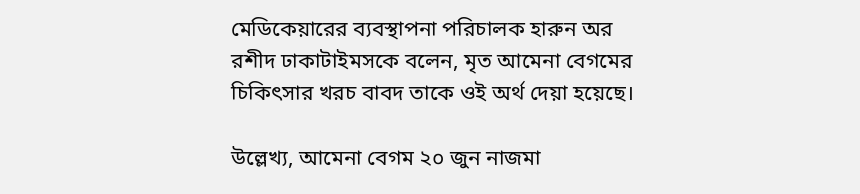মেডিকেয়ারের ব্যবস্থাপনা পরিচালক হারুন অর রশীদ ঢাকাটাইমসকে বলেন, মৃত আমেনা বেগমের চিকিৎসার খরচ বাবদ তাকে ওই অর্থ দেয়া হয়েছে।

উল্লেখ্য, আমেনা বেগম ২০ জুন নাজমা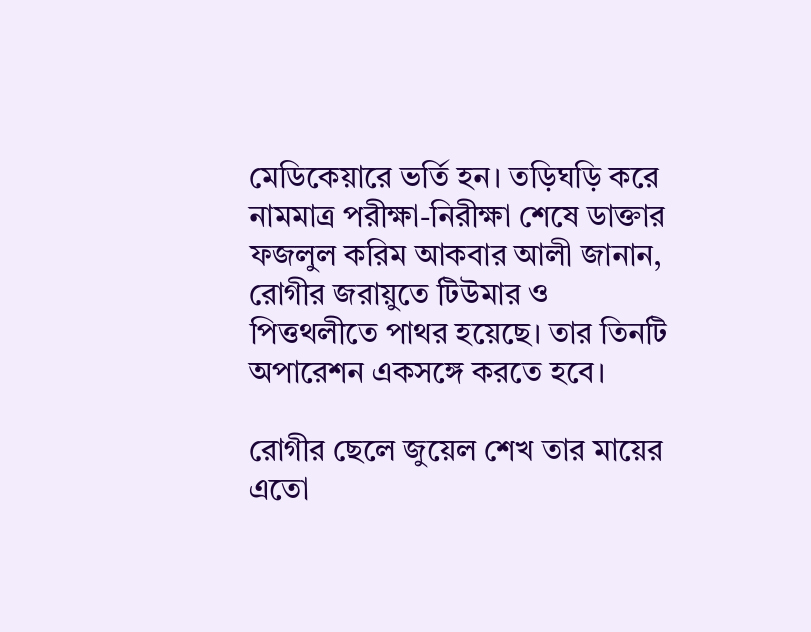মেডিকেয়ারে ভর্তি হন। তড়িঘড়ি করে নামমাত্র পরীক্ষা-নিরীক্ষা শেষে ডাক্তার ফজলুল করিম আকবার আলী জানান, রোগীর জরায়ুতে টিউমার ও পিত্তথলীতে পাথর হয়েছে। তার তিনটি অপারেশন একসঙ্গে করতে হবে।

রোগীর ছেলে জুয়েল শেখ তার মায়ের এতো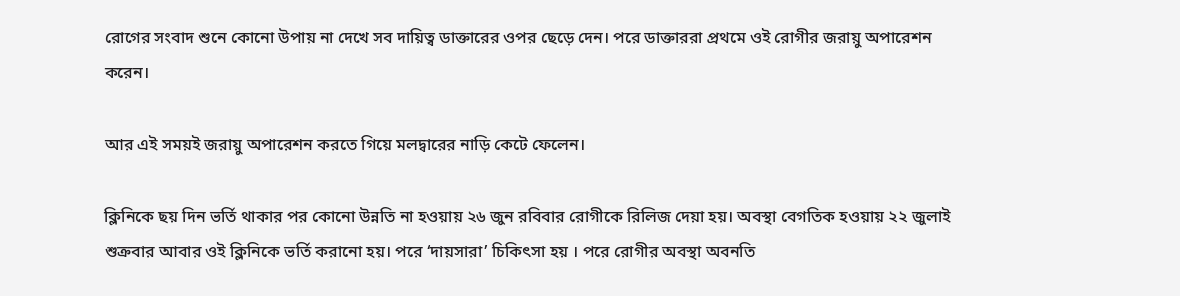রোগের সংবাদ শুনে কোনো উপায় না দেখে সব দায়িত্ব ডাক্তারের ওপর ছেড়ে দেন। পরে ডাক্তাররা প্রথমে ওই রোগীর জরায়ু অপারেশন করেন।

আর এই সময়ই জরায়ু অপারেশন করতে গিয়ে মলদ্বারের নাড়ি কেটে ফেলেন।

ক্লিনিকে ছয় দিন ভর্তি থাকার পর কোনো উন্নতি না হওয়ায় ২৬ জুন রবিবার রোগীকে রিলিজ দেয়া হয়। অবস্থা বেগতিক হওয়ায় ২২ জুলাই শুক্রবার আবার ওই ক্লিনিকে ভর্তি করানো হয়। পরে ‘দায়সারা’ চিকিৎসা হয় । পরে রোগীর অবস্থা অবনতি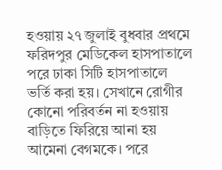হওয়ায় ২৭ জুলাই বুধবার প্রথমে ফরিদপুর মেডিকেল হাসপাতালে পরে ঢাকা সিটি হাসপাতালে ভর্তি করা হয়। সেখানে রোগীর কোনো পরিবর্তন না হওয়ায় বাড়িতে ফিরিয়ে আনা হয় আমেনা বেগমকে। পরে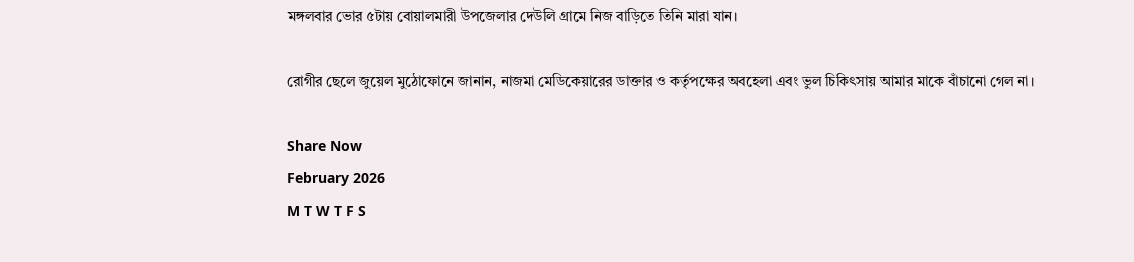মঙ্গলবার ভোর ৫টায় বোয়ালমারী উপজেলার দেউলি গ্রামে নিজ বাড়িতে তিনি মারা যান।

রোগীর ছেলে জুয়েল মুঠোফোনে জানান, নাজমা মেডিকেয়ারের ডাক্তার ও কর্তৃপক্ষের অবহেলা এবং ভুল চিকিৎসায় আমার মাকে বাঁচানো গেল না।

Share Now
February 2026
M T W T F S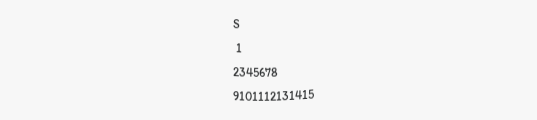S
 1
2345678
9101112131415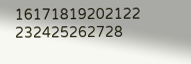16171819202122
232425262728